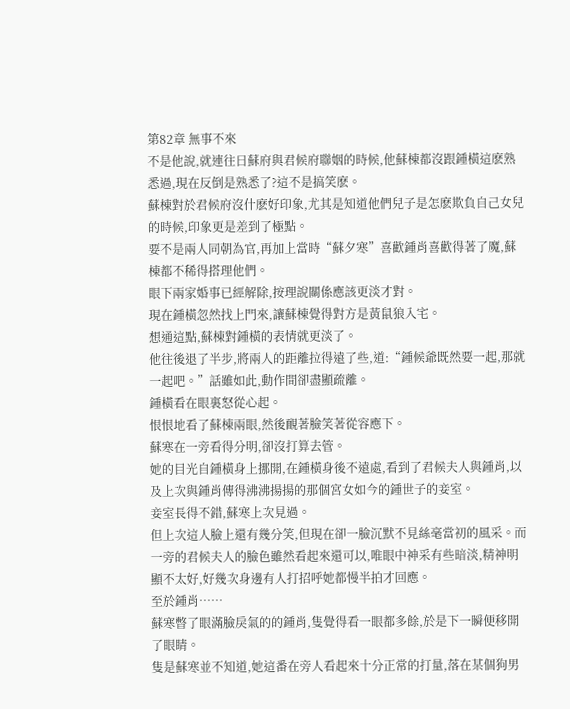第82章 無事不來
不是他說,就連往日蘇府與君候府聯姻的時候,他蘇棟都沒跟鍾橫這麽熟悉過,現在反倒是熟悉了?這不是搞笑麽。
蘇棟對於君候府沒什麽好印象,尤其是知道他們兒子是怎麽欺負自己女兒的時候,印象更是差到了極點。
要不是兩人同朝為官,再加上當時“蘇夕寒”喜歡鍾肖喜歡得著了魔,蘇棟都不稀得搭理他們。
眼下兩家婚事已經解除,按理說關係應該更淡才對。
現在鍾橫忽然找上門來,讓蘇棟覺得對方是黃鼠狼入宅。
想通這點,蘇棟對鍾橫的表情就更淡了。
他往後退了半步,將兩人的距離拉得遠了些,道:“鍾候爺既然要一起,那就一起吧。”話雖如此,動作間卻盡顯疏離。
鍾橫看在眼裏怒從心起。
恨恨地看了蘇棟兩眼,然後靦著臉笑著從容應下。
蘇寒在一旁看得分明,卻沒打算去管。
她的目光自鍾橫身上挪開,在鍾橫身後不遠處,看到了君候夫人與鍾肖,以及上次與鍾肖傳得沸沸揚揚的那個宮女如今的鍾世子的妾室。
妾室長得不錯,蘇寒上次見過。
但上次這人臉上還有幾分笑,但現在卻一臉沉默不見絲毫當初的風采。而一旁的君候夫人的臉色雖然看起來還可以,唯眼中神采有些暗淡,精神明顯不太好,好幾次身邊有人打招呼她都慢半拍才回應。
至於鍾肖……
蘇寒暼了眼滿臉戾氣的的鍾肖,隻覺得看一眼都多餘,於是下一瞬便移開了眼睛。
隻是蘇寒並不知道,她這番在旁人看起來十分正常的打量,落在某個狗男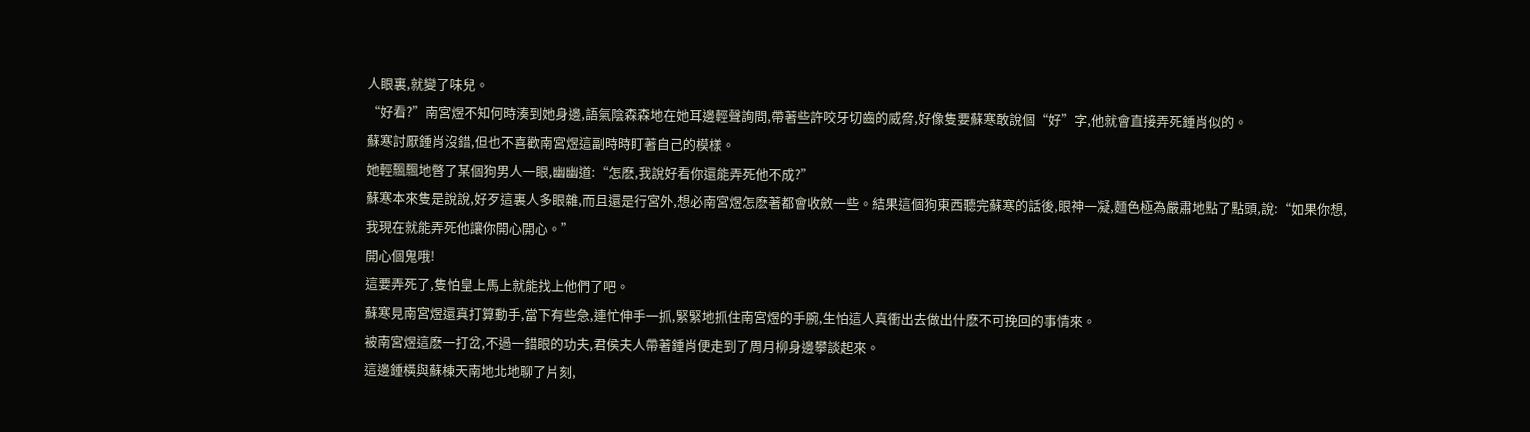人眼裏,就變了味兒。
“好看?”南宮煜不知何時湊到她身邊,語氣陰森森地在她耳邊輕聲詢問,帶著些許咬牙切齒的威脅,好像隻要蘇寒敢說個“好”字,他就會直接弄死鍾肖似的。
蘇寒討厭鍾肖沒錯,但也不喜歡南宮煜這副時時盯著自己的模樣。
她輕飄飄地暼了某個狗男人一眼,幽幽道:“怎麽,我說好看你還能弄死他不成?”
蘇寒本來隻是說說,好歹這裏人多眼雜,而且還是行宮外,想必南宮煜怎麽著都會收斂一些。結果這個狗東西聽完蘇寒的話後,眼神一凝,麵色極為嚴肅地點了點頭,說:“如果你想,我現在就能弄死他讓你開心開心。”
開心個鬼哦!
這要弄死了,隻怕皇上馬上就能找上他們了吧。
蘇寒見南宮煜還真打算動手,當下有些急,連忙伸手一抓,緊緊地抓住南宮煜的手腕,生怕這人真衝出去做出什麽不可挽回的事情來。
被南宮煜這麽一打岔,不過一錯眼的功夫,君侯夫人帶著鍾肖便走到了周月柳身邊攀談起來。
這邊鍾橫與蘇棟天南地北地聊了片刻,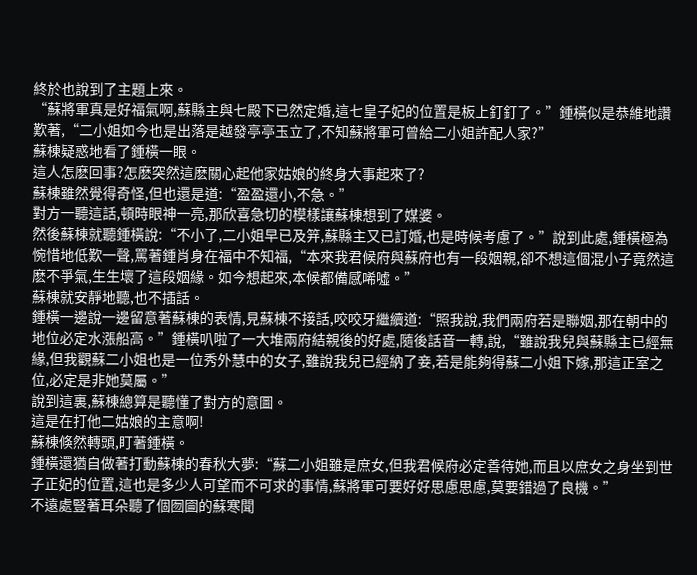終於也說到了主題上來。
“蘇將軍真是好福氣啊,蘇縣主與七殿下已然定婚,這七皇子妃的位置是板上釘釘了。”鍾橫似是恭維地讚歎著,“二小姐如今也是出落是越發亭亭玉立了,不知蘇將軍可曾給二小姐許配人家?”
蘇棟疑惑地看了鍾橫一眼。
這人怎麽回事?怎麽突然這麽關心起他家姑娘的終身大事起來了?
蘇棟雖然覺得奇怪,但也還是道:“盈盈還小,不急。”
對方一聽這話,頓時眼神一亮,那欣喜急切的模樣讓蘇棟想到了媒婆。
然後蘇棟就聽鍾橫說:“不小了,二小姐早已及笄,蘇縣主又已訂婚,也是時候考慮了。”說到此處,鍾橫極為惋惜地低歎一聲,罵著鍾肖身在福中不知福,“本來我君候府與蘇府也有一段姻親,卻不想這個混小子竟然這麽不爭氣,生生壞了這段姻緣。如今想起來,本候都備感唏噓。”
蘇棟就安靜地聽,也不插話。
鍾橫一邊說一邊留意著蘇棟的表情,見蘇棟不接話,咬咬牙繼續道:“照我說,我們兩府若是聯姻,那在朝中的地位必定水漲船高。”鍾橫叭啦了一大堆兩府結親後的好處,隨後話音一轉,說,“雖說我兒與蘇縣主已經無緣,但我觀蘇二小姐也是一位秀外慧中的女子,雖說我兒已經納了妾,若是能夠得蘇二小姐下嫁,那這正室之位,必定是非她莫屬。”
說到這裏,蘇棟總算是聽懂了對方的意圖。
這是在打他二姑娘的主意啊!
蘇棟倏然轉頭,盯著鍾橫。
鍾橫還猶自做著打動蘇棟的春秋大夢:“蘇二小姐雖是庶女,但我君候府必定善待她,而且以庶女之身坐到世子正妃的位置,這也是多少人可望而不可求的事情,蘇將軍可要好好思慮思慮,莫要錯過了良機。”
不遠處豎著耳朵聽了個囫圇的蘇寒聞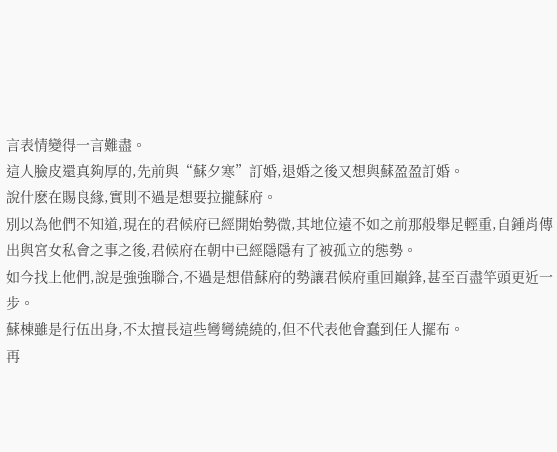言表情變得一言難盡。
這人臉皮還真夠厚的,先前與“蘇夕寒”訂婚,退婚之後又想與蘇盈盈訂婚。
說什麽在賜良緣,實則不過是想要拉攏蘇府。
別以為他們不知道,現在的君候府已經開始勢微,其地位遠不如之前那般舉足輕重,自鍾肖傳出與宮女私會之事之後,君候府在朝中已經隱隱有了被孤立的態勢。
如今找上他們,說是強強聯合,不過是想借蘇府的勢讓君候府重回巔鋒,甚至百盡竿頭更近一步。
蘇棟雖是行伍出身,不太擅長這些彎彎繞繞的,但不代表他會蠢到任人擺布。
再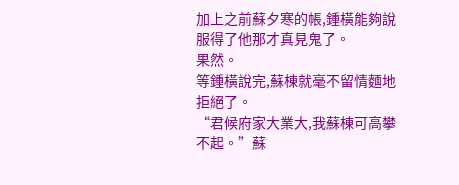加上之前蘇夕寒的帳,鍾橫能夠說服得了他那才真見鬼了。
果然。
等鍾橫說完,蘇棟就毫不留情麵地拒絕了。
“君候府家大業大,我蘇棟可高攀不起。”蘇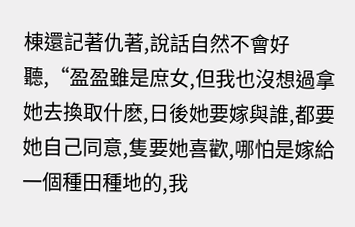棟還記著仇著,說話自然不會好聽,“盈盈雖是庶女,但我也沒想過拿她去換取什麽,日後她要嫁與誰,都要她自己同意,隻要她喜歡,哪怕是嫁給一個種田種地的,我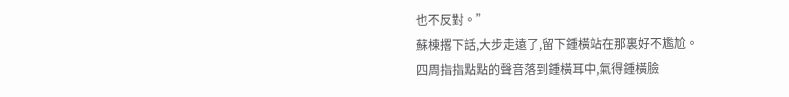也不反對。”
蘇棟撂下話,大步走遠了,留下鍾橫站在那裏好不尷尬。
四周指指點點的聲音落到鍾橫耳中,氣得鍾橫臉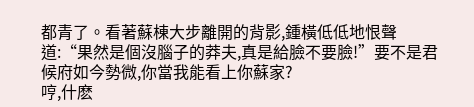都青了。看著蘇棟大步離開的背影,鍾橫低低地恨聲道:“果然是個沒腦子的莽夫,真是給臉不要臉!”要不是君候府如今勢微,你當我能看上你蘇家?
哼,什麽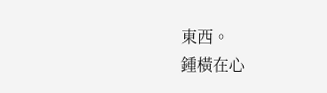東西。
鍾橫在心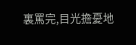裏罵完,目光擔憂地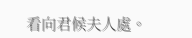看向君候夫人處。